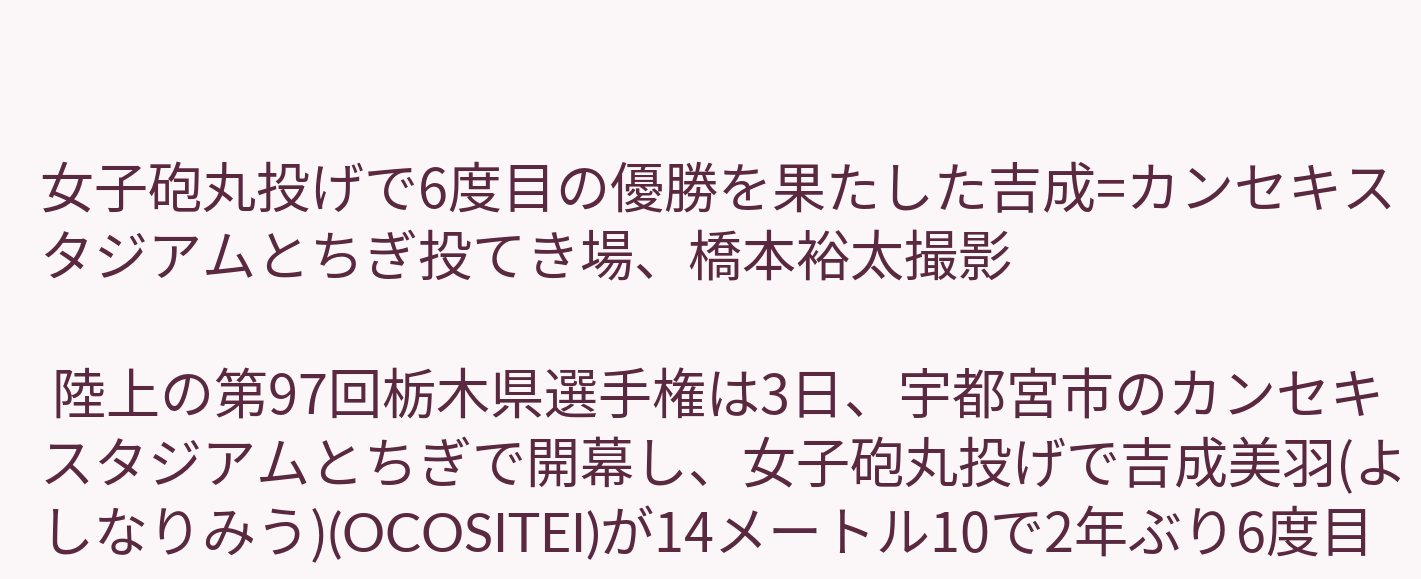女子砲丸投げで6度目の優勝を果たした吉成=カンセキスタジアムとちぎ投てき場、橋本裕太撮影

 陸上の第97回栃木県選手権は3日、宇都宮市のカンセキスタジアムとちぎで開幕し、女子砲丸投げで吉成美羽(よしなりみう)(OCOSITEI)が14メートル10で2年ぶり6度目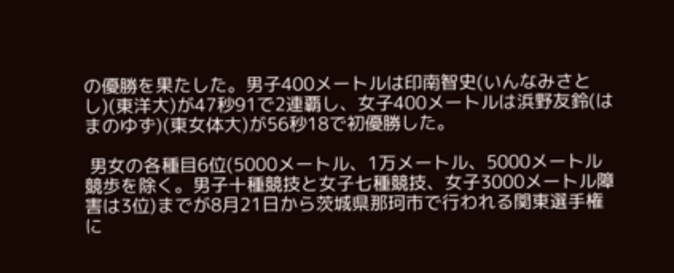の優勝を果たした。男子400メートルは印南智史(いんなみさとし)(東洋大)が47秒91で2連覇し、女子400メートルは浜野友鈴(はまのゆず)(東女体大)が56秒18で初優勝した。

 男女の各種目6位(5000メートル、1万メートル、5000メートル競歩を除く。男子十種競技と女子七種競技、女子3000メートル障害は3位)までが8月21日から茨城県那珂市で行われる関東選手権に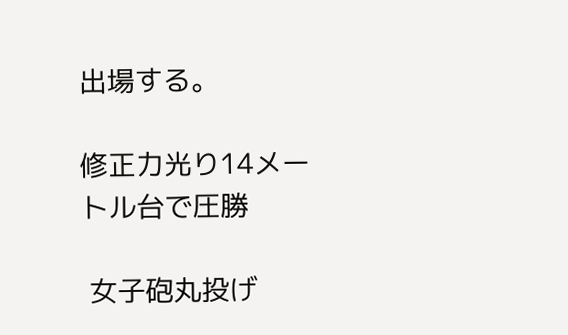出場する。

修正力光り14メートル台で圧勝

 女子砲丸投げ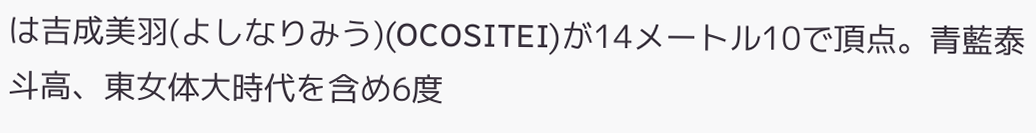は吉成美羽(よしなりみう)(OCOSITEI)が14メートル10で頂点。青藍泰斗高、東女体大時代を含め6度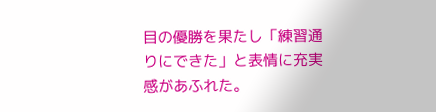目の優勝を果たし「練習通りにできた」と表情に充実感があふれた。